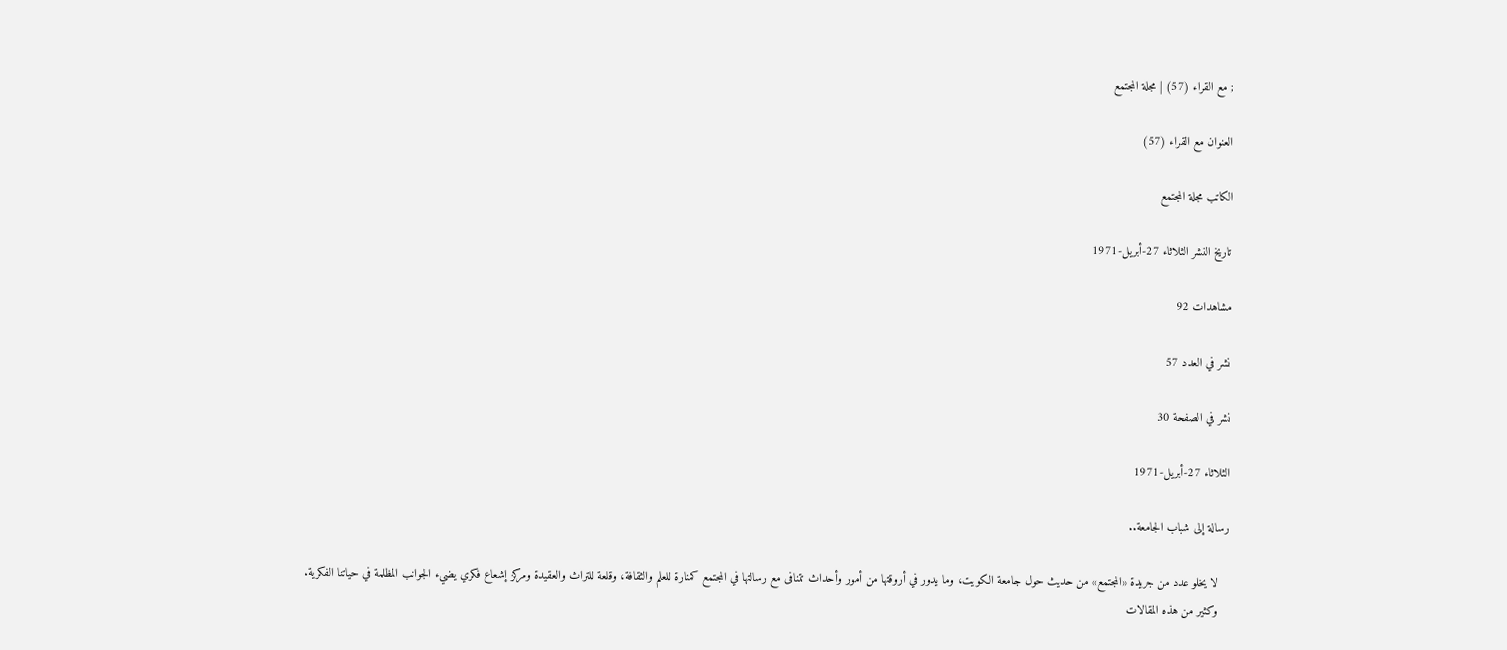; مع القراء (57) | مجلة المجتمع

العنوان مع القراء (57)

الكاتب مجلة المجتمع

تاريخ النشر الثلاثاء 27-أبريل-1971

مشاهدات 92

نشر في العدد 57

نشر في الصفحة 30

الثلاثاء 27-أبريل-1971

رسالة إلى شباب الجامعة..

   لا يخلو عدد من جريدة «المجتمع» من حديث حول جامعة الكويت، وما يدور في أروقتها من أمور وأحداث تتنافى مع رسالتها في المجتمع كمنارة للعلم والثقافة، وقلعة للتراث والعقيدة ومركز إشعاع فكري يضيء الجوانب المظلمة في حياتنا الفكرية.
   وكثير من هذه المقالات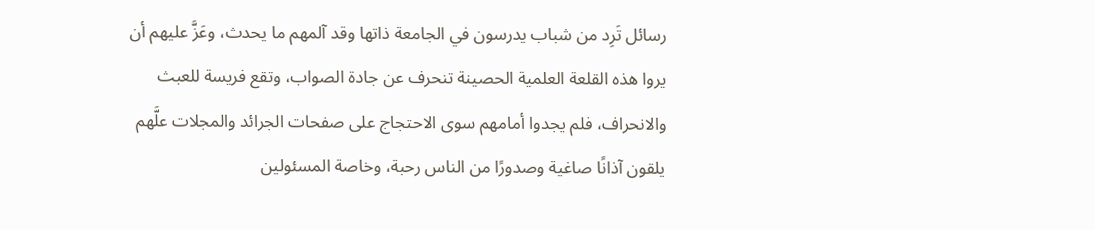رسائل تَرِد من شباب يدرسون في الجامعة ذاتها وقد آلمهم ما يحدث، وعَزَّ عليهم أن يروا هذه القلعة العلمية الحصينة تنحرف عن جادة الصواب، وتقع فريسة للعبث والانحراف، فلم يجدوا أمامهم سوى الاحتجاج على صفحات الجرائد والمجلات علَّهم يلقون آذانًا صاغية وصدورًا من الناس رحبة، وخاصة المسئولين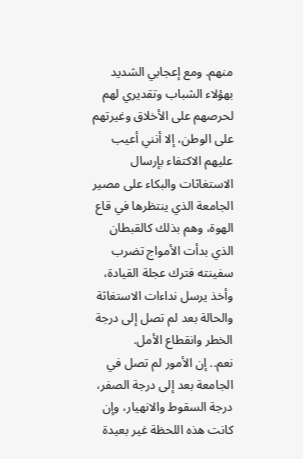منهم. ومع إعجابي الشديد بهؤلاء الشباب وتقديري لهم لحرصهم على الأخلاق وغيرتهم على الوطن، إلا أنني أعيب عليهم الاكتفاء بإرسال الاستغاثات والبكاء على مصير الجامعة الذي ينتظرها في قاع الهوة، وهم بذلك كالقبطان الذي بدأت الأمواج تضرب سفینته فترك عجلة القيادة، وأخذ يرسل نداءات الاستغاثة والحالة بعد لم تصل إلى درجة الخطر وانقطاع الأمل.
نعم.. إن الأمور لم تصل في الجامعة بعد إلى درجة الصفر، درجة السقوط والانهيار، وإن كانت هذه اللحظة غير بعيدة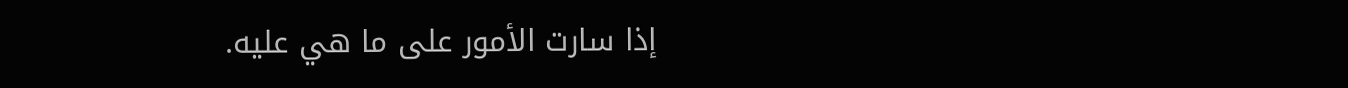إذا سارت الأمور على ما هي عليه.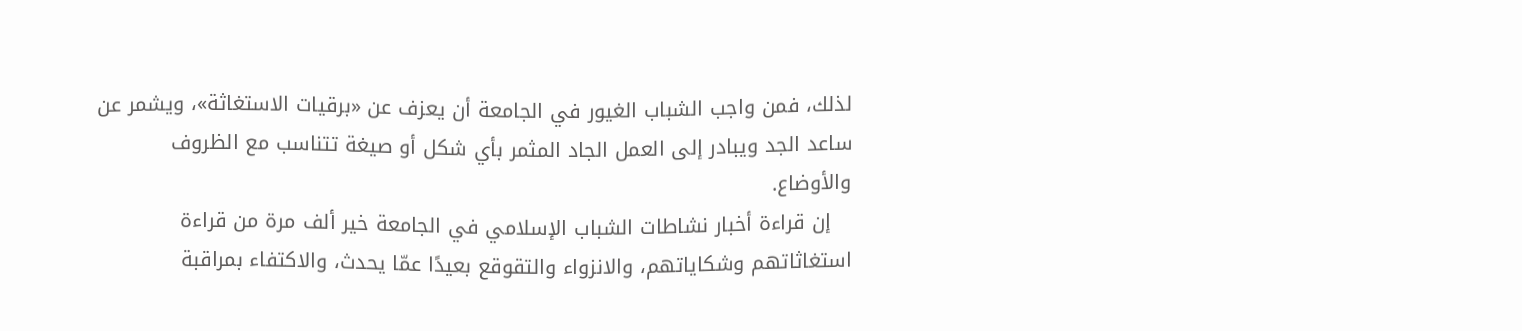لذلك، فمن واجب الشباب الغيور في الجامعة أن يعزف عن «برقيات الاستغاثة»، ويشمر عن ساعد الجد ويبادر إلى العمل الجاد المثمر بأي شكل أو صيغة تتناسب مع الظروف والأوضاع.
   إن قراءة أخبار نشاطات الشباب الإسلامي في الجامعة خير ألف مرة من قراءة استغاثاتهم وشكاياتهم، والانزواء والتقوقع بعيدًا عمّا يحدث، والاكتفاء بمراقبة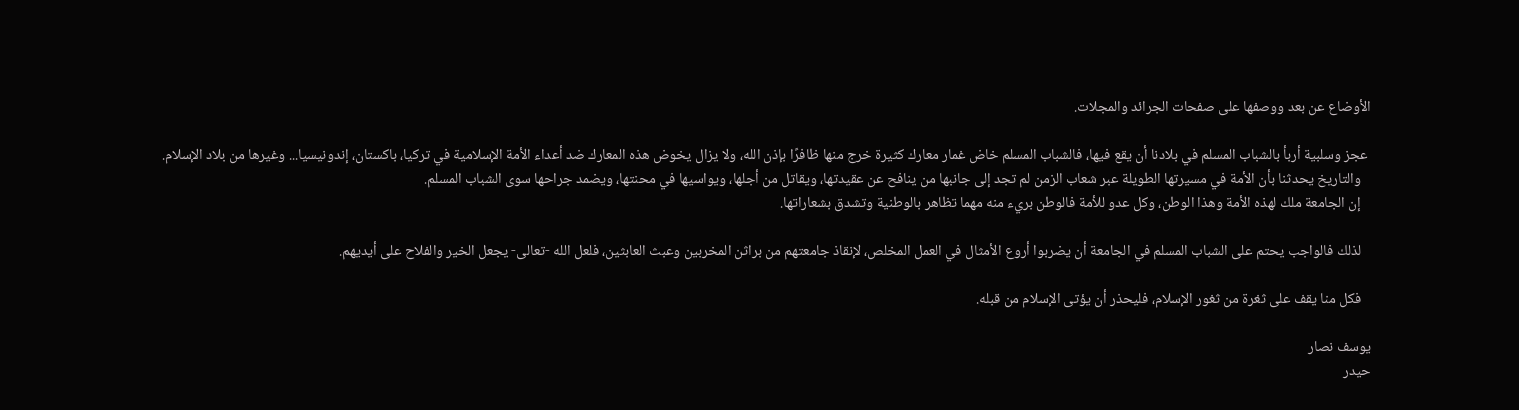الأوضاع عن بعد ووصفها على صفحات الجرائد والمجلات.

 عجز وسلبية أربأ بالشباب المسلم في بلادنا أن يقع فيها، فالشباب المسلم خاض غمار معارك كثيرة خرج منها ظافرًا بإذن الله، ولا يزال يخوض هذه المعارك ضد أعداء الأمة الإسلامية في تركيا، باکستان، إندونيسيا... وغيرها من بلاد الإسلام.
   والتاريخ يحدثنا بأن الأمة في مسيرتها الطويلة عبر شعاب الزمن لم تجد إلى جانبها من ينافح عن عقيدتها، ويقاتل من أجلها، ويواسيها في محنتها، ويضمد جراحها سوى الشباب المسلم.
   إن الجامعة ملك لهذه الأمة وهذا الوطن، وكل عدو للأمة فالوطن بريء منه مهما تظاهر بالوطنية وتشدق بشعاراتها.

   لذلك فالواجب يحتم على الشباب المسلم في الجامعة أن يضربوا أروع الأمثال في العمل المخلص، لإنقاذ جامعتهم من براثن المخربين وعبث العابثين، فلعل الله -تعالى- يجعل الخير والفلاح على أيديهم.

   فكل منا يقف على ثغرة من ثغور الإسلام، فليحذر أن يؤتى الإسلام من قبله.

یوسف نصار
حیدر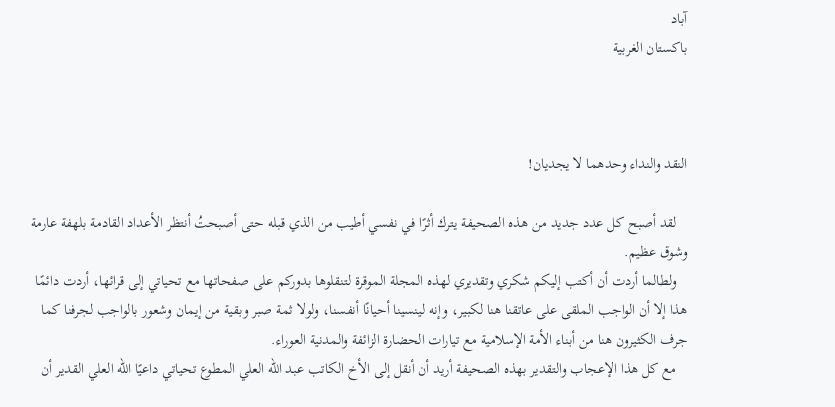آباد
باكستان الغربية



النقد والنداء وحدهما لا یجدیان!

   لقد أصبح كل عدد جديد من هذه الصحيفة يترك أثرًا في نفسي أطيب من الذي قبله حتى أصبحتُ أنتظر الأعداد القادمة بلهفة عارمة وشوق عظیم.
   ولطالما أردت أن أكتب إليكم شكري وتقديري لهذه المجلة الموقرة لتنقلوها بدوركم على صفحاتها مع تحياتي إلى قرائها، أردت دائمًا هذا إلا أن الواجب الملقى على عاتقنا هنا لكبير، وإنه لينسينا أحيانًا أنفسنا، ولولا ثمة صبر وبقية من إیمان وشعور بالواجب لجرفنا كما جرف الكثيرون هنا من أبناء الأمة الإسلامية مع تيارات الحضارة الزائفة والمدنية العوراء.
   مع كل هذا الإعجاب والتقدير بهذه الصحيفة أريد أن أنقل إلى الأخ الكاتب عبد الله العلي المطوع تحياتي داعيًا الله العلي القدير أن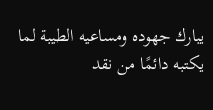يبارك جهوده ومساعيه الطيبة لما يكتبه دائمًا من نقد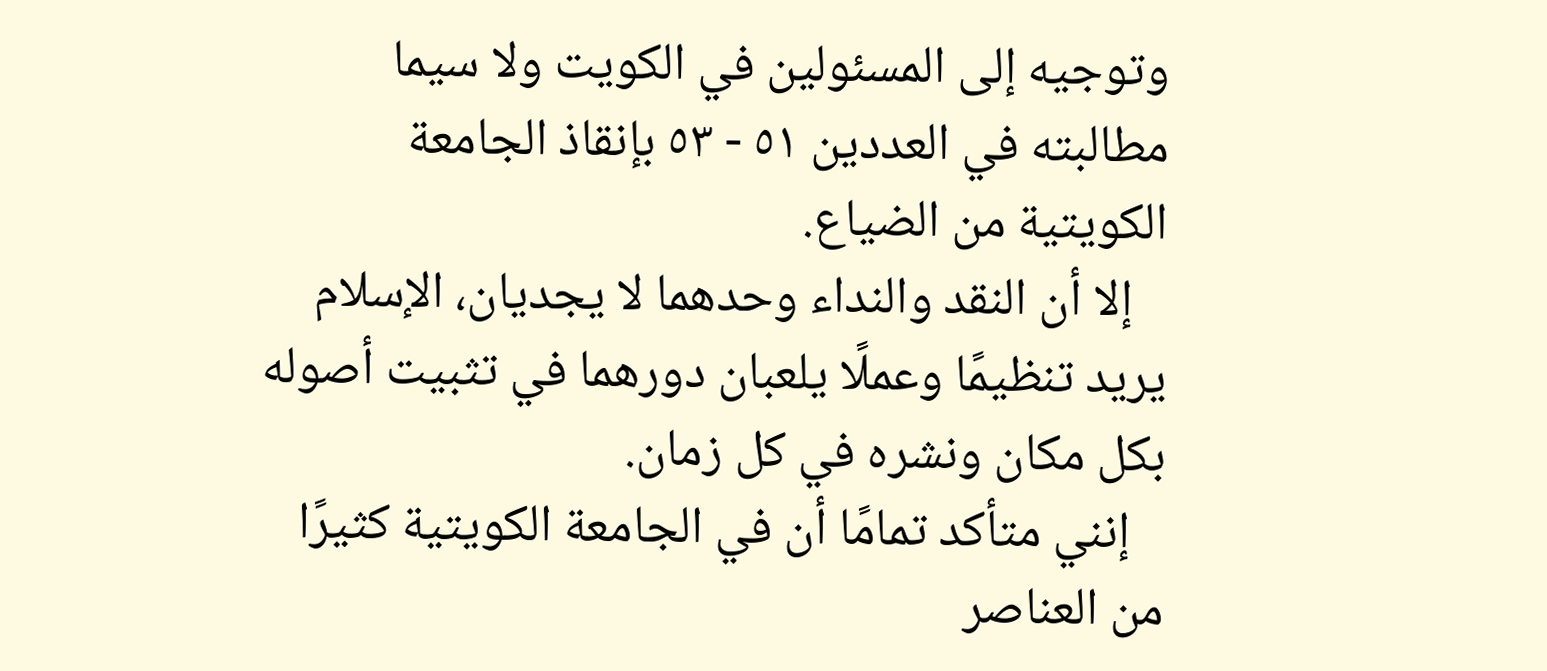وتوجيه إلى المسئولين في الكويت ولا سيما مطالبته في العددين ٥١ - ٥٣ بإنقاذ الجامعة الكويتية من الضياع.
   إلا أن النقد والنداء وحدهما لا يجديان، الإسلام يريد تنظيمًا وعملًا يلعبان دورهما في تثبيت أصوله بكل مكان ونشره في كل زمان.
   إنني متأكد تمامًا أن في الجامعة الكويتية كثيرًا من العناصر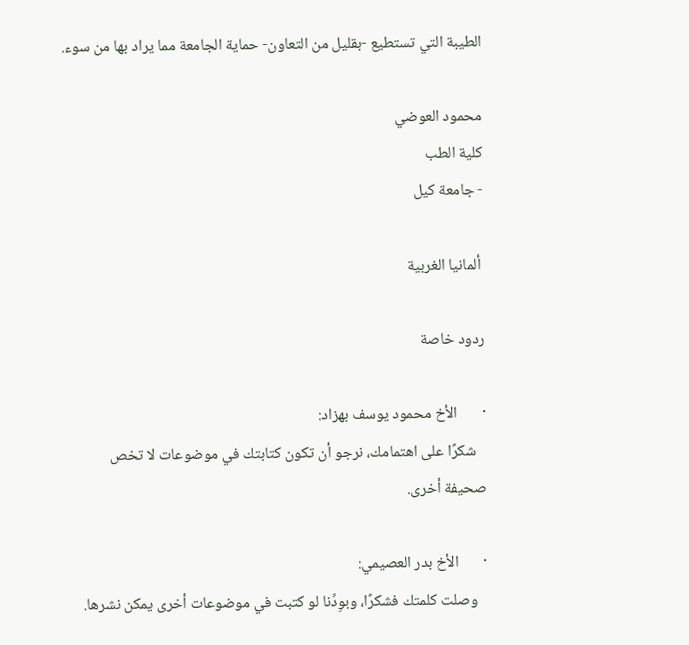الطيبة التي تستطيع -بقليل من التعاون- حماية الجامعة مما يراد بها من سوء.

محمود العوضي
كلية الطب
- جامعة كيل

 ألمانيا الغربية

ردود خاصة

·       الأخ محمود يوسف بهزاد:
   شكرًا على اهتمامك، نرجو أن تكون كتابتك في موضوعات لا تخص صحيفة أخرى.

·       الأخ بدر العصيمي:
   وصلت كلمتك فشكرًا، وبوِدِّنا لو كتبت في موضوعات أخرى يمكن نشرها.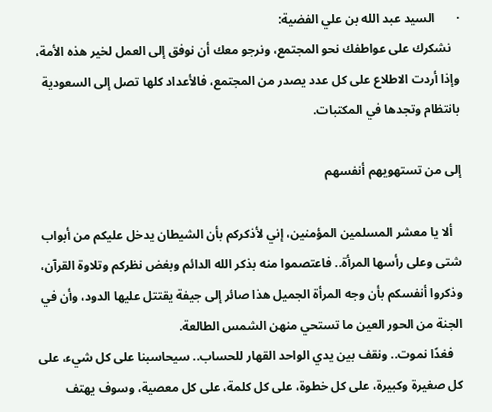·       السيد عبد الله بن علي الفضية:
   نشكرك على عواطفك نحو المجتمع، ونرجو معك أن نوفق إلى العمل لخير هذه الأمة، وإذا أردت الاطلاع على كل عدد يصدر من المجتمع، فالأعداد كلها تصل إلى السعودية بانتظام وتجدها في المكتبات.

إلى من تستهويهم أنفسهم

   ألا يا معشر المسلمين المؤمنين، إني لأذكركم بأن الشيطان يدخل عليكم من أبواب شتى وعلى رأسها المرأة.. فاعتصموا منه بذكر الله الدائم وبغض نظركم وتلاوة القرآن، وذكروا أنفسكم بأن وجه المرأة الجميل هذا صائر إلى جيفة يقتتل عليها الدود، وأن في الجنة من الحور العين ما تستحي منهن الشمس الطالعة.
   فغدًا نموت.. ونقف بين يدي الواحد القهار للحساب.. سيحاسبنا على كل شيء، على كل صغيرة وكبيرة، على كل خطوة، على كل كلمة، على كل معصية، وسوف يهتف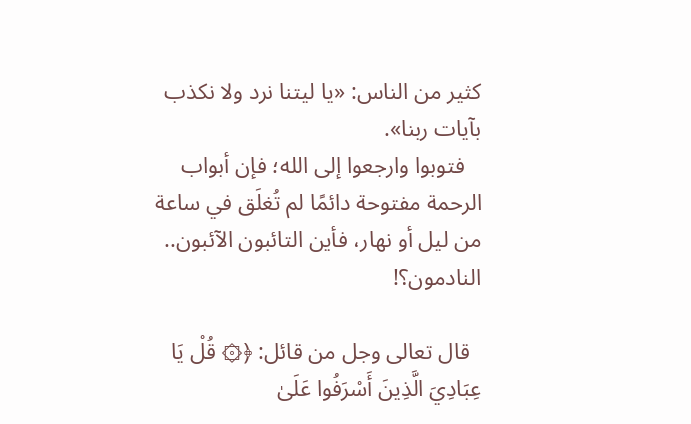كثير من الناس: «یا لیتنا نرد ولا نكذب بآيات ربنا».
   فتوبوا وارجعوا إلى الله؛ فإن أبواب الرحمة مفتوحة دائمًا لم تُغلَق في ساعة من ليل أو نهار، فأين التائبون الآئبون.. النادمون؟!

  قال تعالى وجل من قائل: ﴿۞ قُلْ يَا عِبَادِيَ الَّذِينَ أَسْرَفُوا عَلَىٰ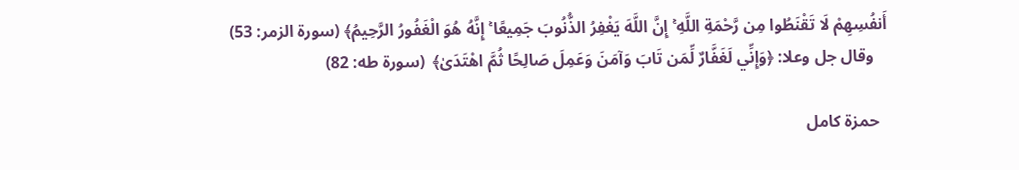أَنفُسِهِمْ لَا تَقْنَطُوا مِن رَّحْمَةِ اللَّهِ ۚ إِنَّ اللَّهَ يَغْفِرُ الذُّنُوبَ جَمِيعًا ۚ إِنَّهُ هُوَ الْغَفُورُ الرَّحِيمُ﴾ (سورة الزمر: 53)
   وقال جل وعلا: ﴿وَإِنِّي لَغَفَّارٌ لِّمَن تَابَ وَآمَنَ وَعَمِلَ صَالِحًا ثُمَّ اهْتَدَىٰ﴾  (سورة طه: 82)

  حمزة كامل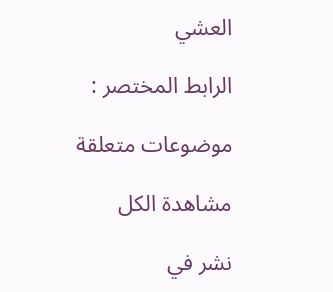العشي

الرابط المختصر :

موضوعات متعلقة

مشاهدة الكل

نشر في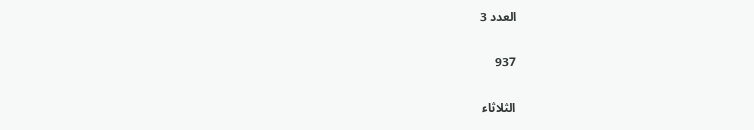العدد 3

937

الثلاثاء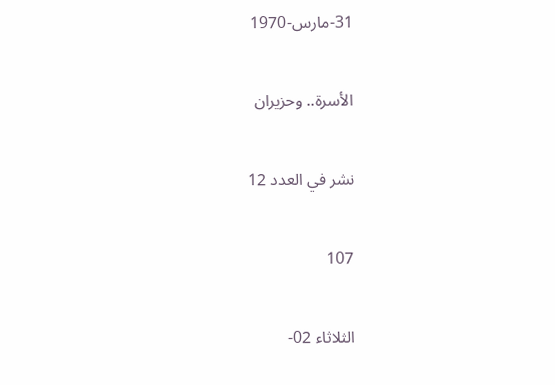31-مارس-1970

الأسرة.. وحزيران

نشر في العدد 12

107

الثلاثاء 02-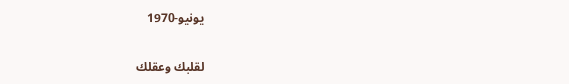يونيو-1970

لقلبك وعقلك